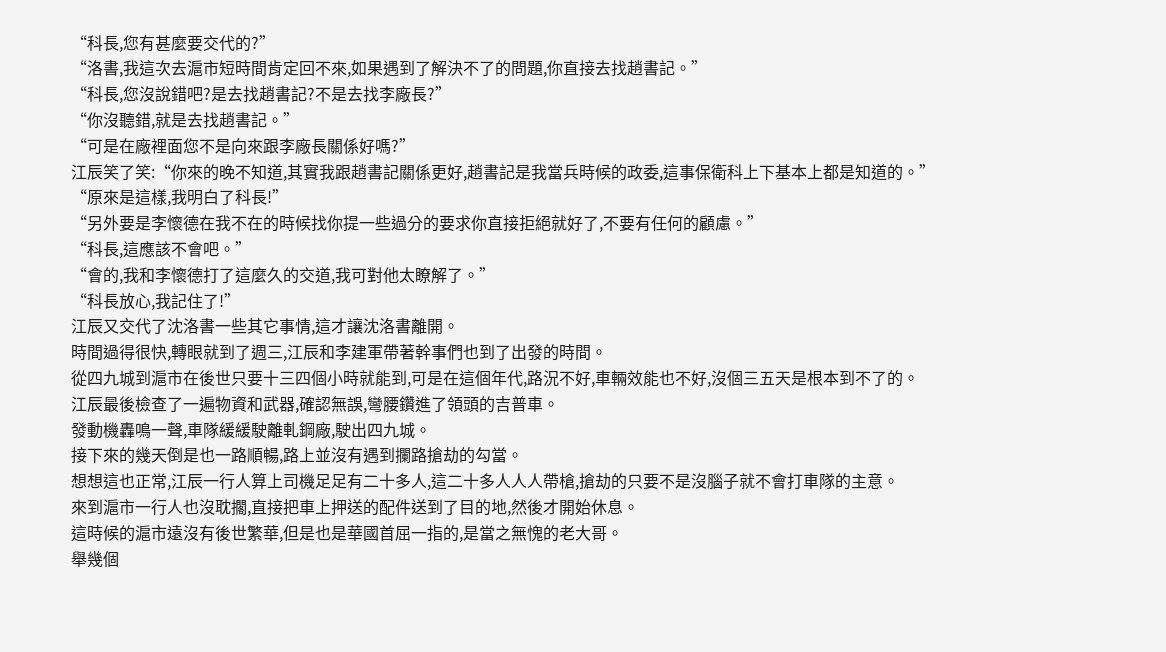“科長,您有甚麼要交代的?”
“洛書,我這次去滬市短時間肯定回不來,如果遇到了解決不了的問題,你直接去找趙書記。”
“科長,您沒說錯吧?是去找趙書記?不是去找李廠長?”
“你沒聽錯,就是去找趙書記。”
“可是在廠裡面您不是向來跟李廠長關係好嗎?”
江辰笑了笑:“你來的晚不知道,其實我跟趙書記關係更好,趙書記是我當兵時候的政委,這事保衛科上下基本上都是知道的。”
“原來是這樣,我明白了科長!”
“另外要是李懷德在我不在的時候找你提一些過分的要求你直接拒絕就好了,不要有任何的顧慮。”
“科長,這應該不會吧。”
“會的,我和李懷德打了這麼久的交道,我可對他太瞭解了。”
“科長放心,我記住了!”
江辰又交代了沈洛書一些其它事情,這才讓沈洛書離開。
時間過得很快,轉眼就到了週三,江辰和李建軍帶著幹事們也到了出發的時間。
從四九城到滬市在後世只要十三四個小時就能到,可是在這個年代,路況不好,車輛效能也不好,沒個三五天是根本到不了的。
江辰最後檢查了一遍物資和武器,確認無誤,彎腰鑽進了領頭的吉普車。
發動機轟鳴一聲,車隊緩緩駛離軋鋼廠,駛出四九城。
接下來的幾天倒是也一路順暢,路上並沒有遇到攔路搶劫的勾當。
想想這也正常,江辰一行人算上司機足足有二十多人,這二十多人人人帶槍,搶劫的只要不是沒腦子就不會打車隊的主意。
來到滬市一行人也沒耽擱,直接把車上押送的配件送到了目的地,然後才開始休息。
這時候的滬市遠沒有後世繁華,但是也是華國首屈一指的,是當之無愧的老大哥。
舉幾個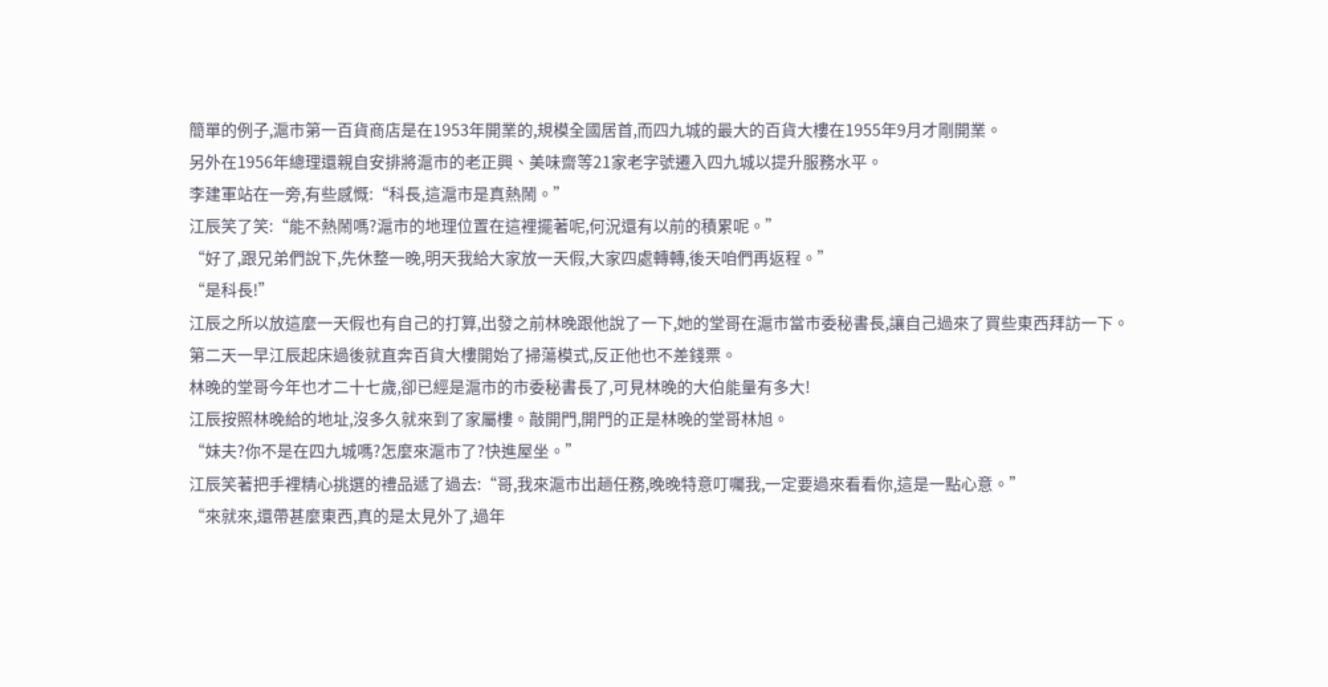簡單的例子,滬市第一百貨商店是在1953年開業的,規模全國居首,而四九城的最大的百貨大樓在1955年9月才剛開業。
另外在1956年總理還親自安排將滬市的老正興、美味齋等21家老字號遷入四九城以提升服務水平。
李建軍站在一旁,有些感慨:“科長,這滬市是真熱鬧。”
江辰笑了笑:“能不熱鬧嗎?滬市的地理位置在這裡擺著呢,何況還有以前的積累呢。”
“好了,跟兄弟們說下,先休整一晚,明天我給大家放一天假,大家四處轉轉,後天咱們再返程。”
“是科長!”
江辰之所以放這麼一天假也有自己的打算,出發之前林晚跟他說了一下,她的堂哥在滬市當市委秘書長,讓自己過來了買些東西拜訪一下。
第二天一早江辰起床過後就直奔百貨大樓開始了掃蕩模式,反正他也不差錢票。
林晚的堂哥今年也才二十七歲,卻已經是滬市的市委秘書長了,可見林晚的大伯能量有多大!
江辰按照林晚給的地址,沒多久就來到了家屬樓。敲開門,開門的正是林晚的堂哥林旭。
“妹夫?你不是在四九城嗎?怎麼來滬市了?快進屋坐。”
江辰笑著把手裡精心挑選的禮品遞了過去:“哥,我來滬市出趟任務,晚晚特意叮囑我,一定要過來看看你,這是一點心意。”
“來就來,還帶甚麼東西,真的是太見外了,過年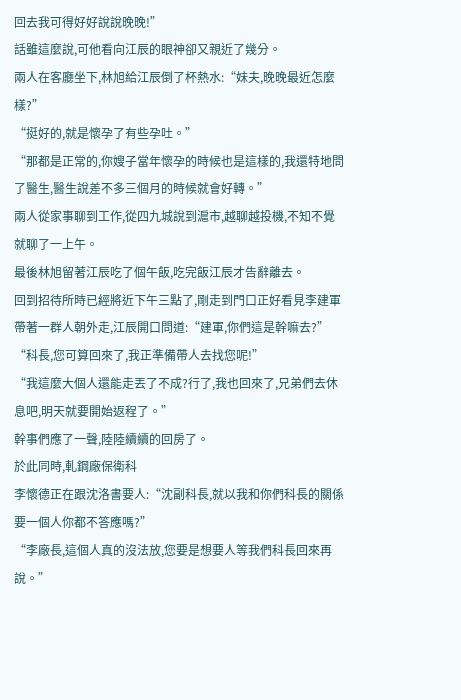回去我可得好好說說晚晚!”
話雖這麼說,可他看向江辰的眼神卻又親近了幾分。
兩人在客廳坐下,林旭給江辰倒了杯熱水:“妹夫,晚晚最近怎麼樣?”
“挺好的,就是懷孕了有些孕吐。”
“那都是正常的,你嫂子當年懷孕的時候也是這樣的,我還特地問了醫生,醫生說差不多三個月的時候就會好轉。”
兩人從家事聊到工作,從四九城說到滬市,越聊越投機,不知不覺就聊了一上午。
最後林旭留著江辰吃了個午飯,吃完飯江辰才告辭離去。
回到招待所時已經將近下午三點了,剛走到門口正好看見李建軍帶著一群人朝外走,江辰開口問道:“建軍,你們這是幹嘛去?”
“科長,您可算回來了,我正準備帶人去找您呢!”
“我這麼大個人還能走丟了不成?行了,我也回來了,兄弟們去休息吧,明天就要開始返程了。”
幹事們應了一聲,陸陸續續的回房了。
於此同時,軋鋼廠保衛科
李懷德正在跟沈洛書要人:“沈副科長,就以我和你們科長的關係要一個人你都不答應嗎?”
“李廠長,這個人真的沒法放,您要是想要人等我們科長回來再說。”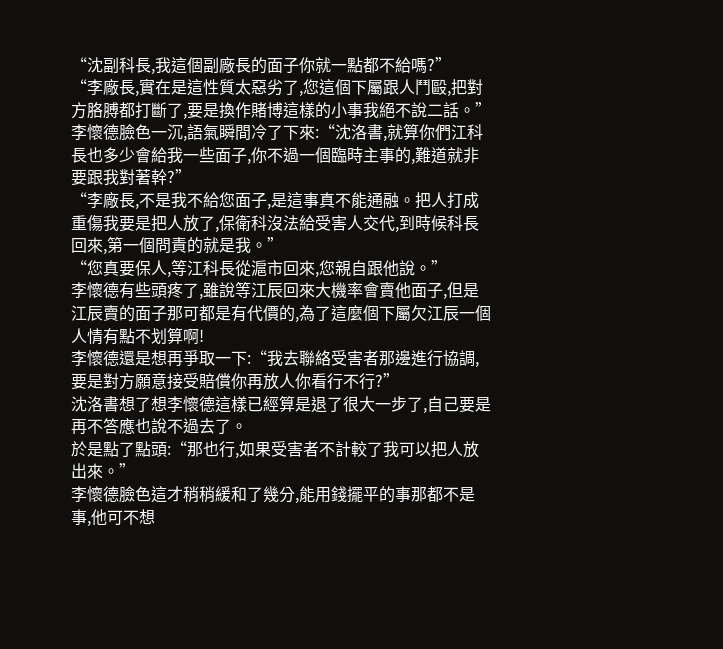“沈副科長,我這個副廠長的面子你就一點都不給嗎?”
“李廠長,實在是這性質太惡劣了,您這個下屬跟人鬥毆,把對方胳膊都打斷了,要是換作賭博這樣的小事我絕不說二話。”
李懷德臉色一沉,語氣瞬間冷了下來:“沈洛書,就算你們江科長也多少會給我一些面子,你不過一個臨時主事的,難道就非要跟我對著幹?”
“李廠長,不是我不給您面子,是這事真不能通融。把人打成重傷我要是把人放了,保衛科沒法給受害人交代,到時候科長回來,第一個問責的就是我。”
“您真要保人,等江科長從滬市回來,您親自跟他說。”
李懷德有些頭疼了,雖說等江辰回來大機率會賣他面子,但是江辰賣的面子那可都是有代價的,為了這麼個下屬欠江辰一個人情有點不划算啊!
李懷德還是想再爭取一下:“我去聯絡受害者那邊進行協調,要是對方願意接受賠償你再放人你看行不行?”
沈洛書想了想李懷德這樣已經算是退了很大一步了,自己要是再不答應也說不過去了。
於是點了點頭:“那也行,如果受害者不計較了我可以把人放出來。”
李懷德臉色這才稍稍緩和了幾分,能用錢擺平的事那都不是事,他可不想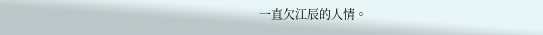一直欠江辰的人情。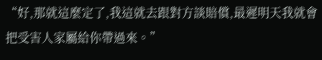“好,那就這麼定了,我這就去跟對方談賠償,最遲明天我就會把受害人家屬給你帶過來。”